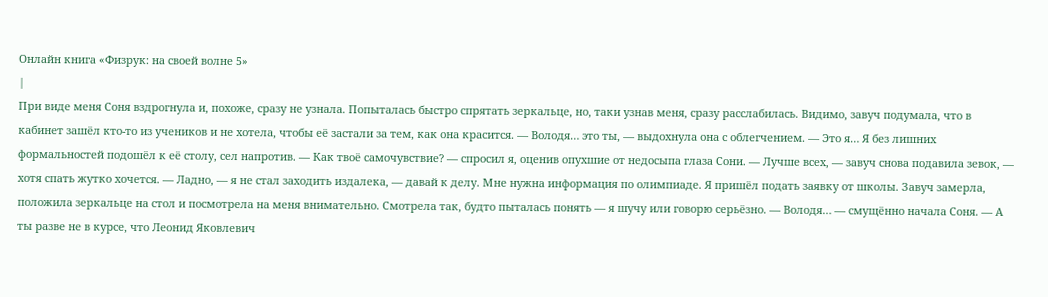Онлайн книга «Физрук: на своей волне 5»
|
При виде меня Соня вздрогнула и, похоже, сразу не узнала. Попыталась быстро спрятать зеркальце, но, таки узнав меня, сразу расслабилась. Видимо, завуч подумала, что в кабинет зашёл кто-то из учеников и не хотела, чтобы её застали за тем, как она красится. — Володя… это ты, — выдохнула она с облегчением. — Это я… Я без лишних формальностей подошёл к её столу, сел напротив. — Как твоё самочувствие? — спросил я, оценив опухшие от недосыпа глаза Сони. — Лучше всех, — завуч снова подавила зевок, — хотя спать жутко хочется. — Ладно, — я не стал заходить издалека, — давай к делу. Мне нужна информация по олимпиаде. Я пришёл подать заявку от школы. Завуч замерла, положила зеркальце на стол и посмотрела на меня внимательно. Смотрела так, будто пыталась понять — я шучу или говорю серьёзно. — Володя… — смущённо начала Соня. — А ты разве не в курсе, что Леонид Яковлевич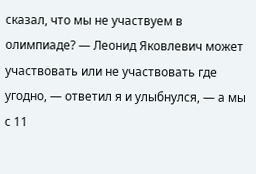сказал, что мы не участвуем в олимпиаде? — Леонид Яковлевич может участвовать или не участвовать где угодно, — ответил я и улыбнулся, — а мы с 11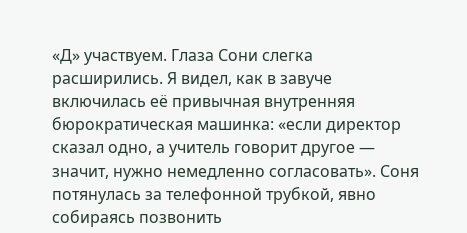«Д» участвуем. Глаза Сони слегка расширились. Я видел, как в завуче включилась её привычная внутренняя бюрократическая машинка: «если директор сказал одно, а учитель говорит другое — значит, нужно немедленно согласовать». Соня потянулась за телефонной трубкой, явно собираясь позвонить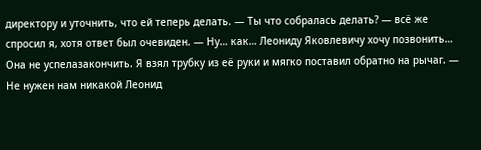директору и уточнить, что ей теперь делать. — Ты что собралась делать? — всё же спросил я, хотя ответ был очевиден. — Ну… как… Леониду Яковлевичу хочу позвонить… Она не успелазакончить. Я взял трубку из её руки и мягко поставил обратно на рычаг. — Не нужен нам никакой Леонид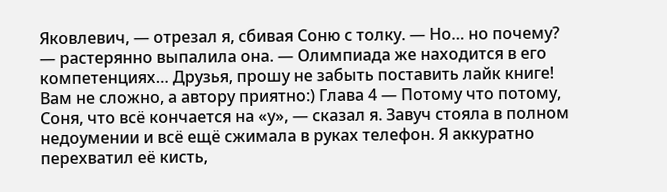Яковлевич, — отрезал я, сбивая Соню с толку. — Но… но почему? — растерянно выпалила она. — Олимпиада же находится в его компетенциях… Друзья, прошу не забыть поставить лайк книге! Вам не сложно, а автору приятно:) Глава 4 — Потому что потому, Соня, что всё кончается на «у», — сказал я. Завуч стояла в полном недоумении и всё ещё сжимала в руках телефон. Я аккуратно перехватил её кисть,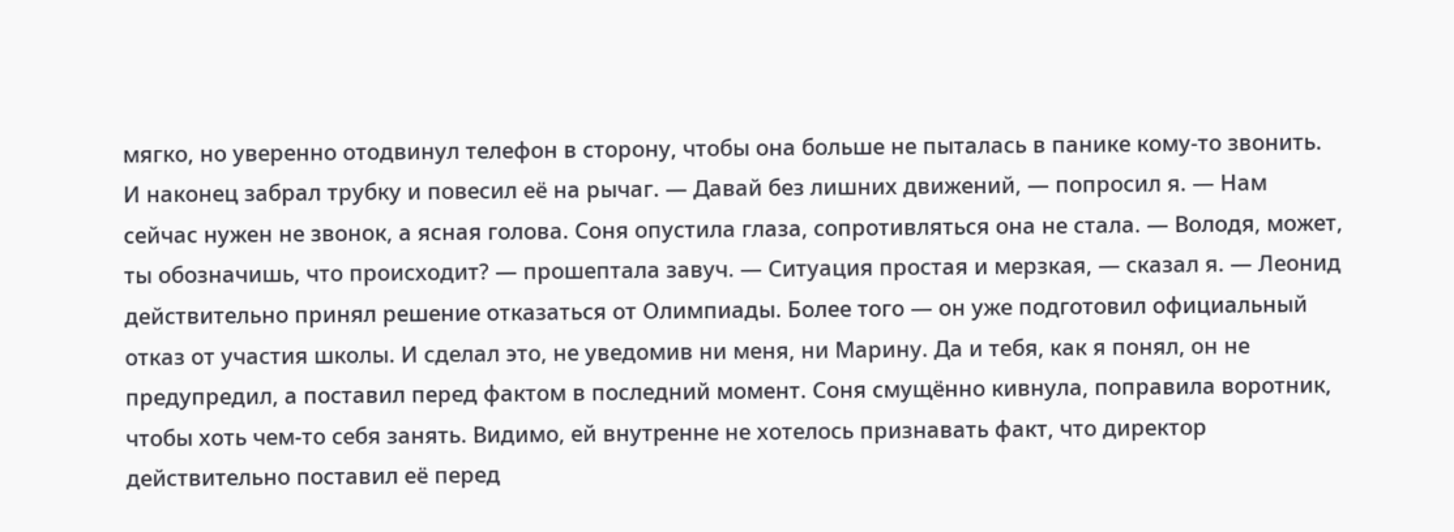мягко, но уверенно отодвинул телефон в сторону, чтобы она больше не пыталась в панике кому-то звонить. И наконец забрал трубку и повесил её на рычаг. — Давай без лишних движений, — попросил я. — Нам сейчас нужен не звонок, а ясная голова. Соня опустила глаза, сопротивляться она не стала. — Володя, может, ты обозначишь, что происходит? — прошептала завуч. — Ситуация простая и мерзкая, — сказал я. — Леонид действительно принял решение отказаться от Олимпиады. Более того — он уже подготовил официальный отказ от участия школы. И сделал это, не уведомив ни меня, ни Марину. Да и тебя, как я понял, он не предупредил, а поставил перед фактом в последний момент. Соня смущённо кивнула, поправила воротник, чтобы хоть чем-то себя занять. Видимо, ей внутренне не хотелось признавать факт, что директор действительно поставил её перед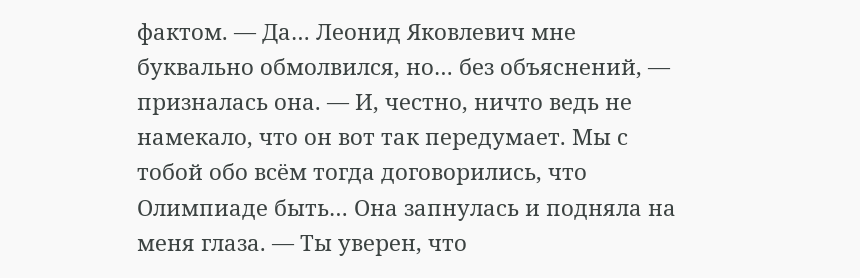фактом. — Да… Леонид Яковлевич мне буквально обмолвился, но… без объяснений, — призналась она. — И, честно, ничто ведь не намекало, что он вот так передумает. Мы с тобой обо всём тогда договорились, что Олимпиаде быть… Она запнулась и подняла на меня глаза. — Ты уверен, что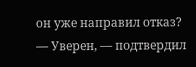он уже направил отказ? — Уверен, — подтвердил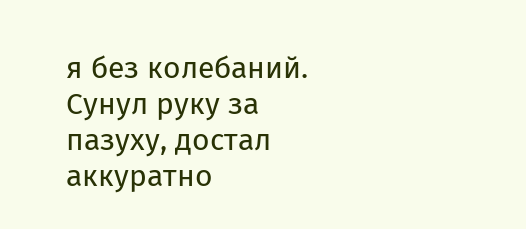я без колебаний. Сунул руку за пазуху, достал аккуратно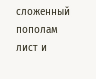сложенный пополам лист и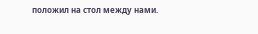положил на стол между нами.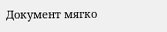Документ мягко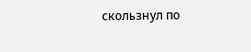скользнул по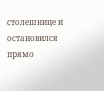столешнице и остановился прямо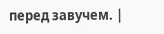перед завучем. |